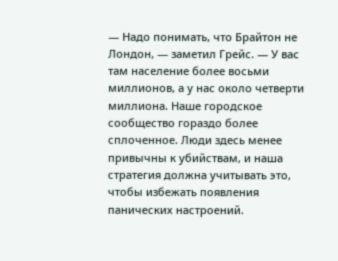— Надо понимать, что Брайтон не Лондон, — заметил Грейс. — У вас там население более восьми миллионов, а у нас около четверти миллиона. Наше городское сообщество гораздо более сплоченное. Люди здесь менее привычны к убийствам, и наша стратегия должна учитывать это, чтобы избежать появления панических настроений.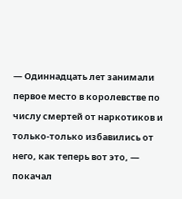— Одиннадцать лет занимали первое место в королевстве по числу смертей от наркотиков и только-только избавились от него, как теперь вот это, — покачал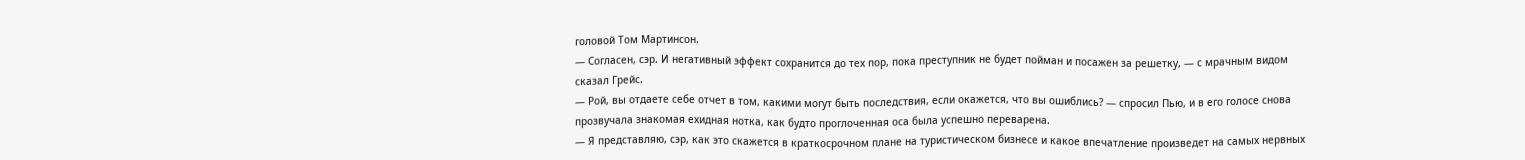головой Том Мартинсон.
— Согласен, сэр. И негативный эффект сохранится до тех пор, пока преступник не будет пойман и посажен за решетку, — с мрачным видом сказал Грейс.
— Рой, вы отдаете себе отчет в том, какими могут быть последствия, если окажется, что вы ошиблись? — спросил Пью, и в его голосе снова прозвучала знакомая ехидная нотка, как будто проглоченная оса была успешно переварена.
— Я представляю, сэр, как это скажется в краткосрочном плане на туристическом бизнесе и какое впечатление произведет на самых нервных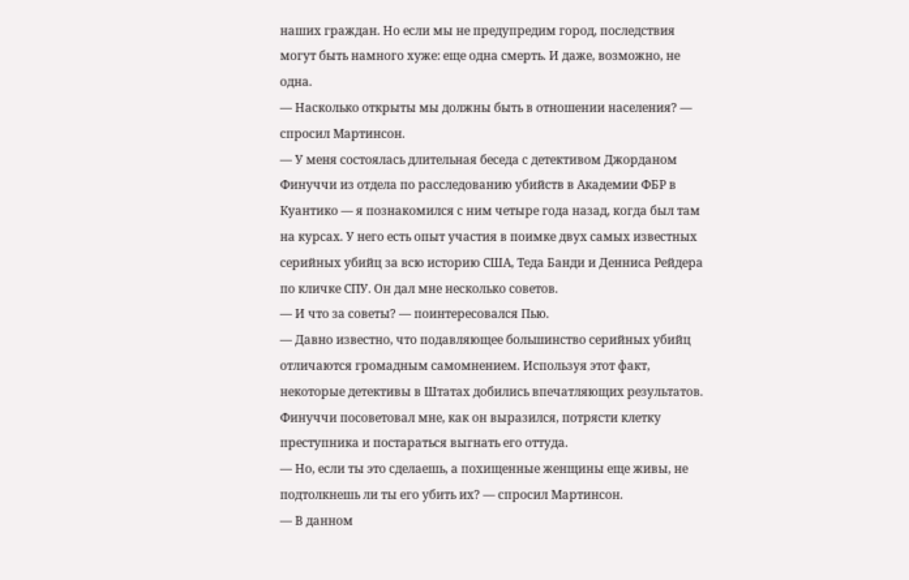наших граждан. Но если мы не предупредим город, последствия могут быть намного хуже: еще одна смерть. И даже, возможно, не одна.
— Насколько открыты мы должны быть в отношении населения? — спросил Мартинсон.
— У меня состоялась длительная беседа с детективом Джорданом Финуччи из отдела по расследованию убийств в Академии ФБР в Куантико — я познакомился с ним четыре года назад, когда был там на курсах. У него есть опыт участия в поимке двух самых известных серийных убийц за всю историю США, Теда Банди и Денниса Рейдера по кличке СПУ. Он дал мне несколько советов.
— И что за советы? — поинтересовался Пью.
— Давно известно, что подавляющее большинство серийных убийц отличаются громадным самомнением. Используя этот факт, некоторые детективы в Штатах добились впечатляющих результатов. Финуччи посоветовал мне, как он выразился, потрясти клетку преступника и постараться выгнать его оттуда.
— Но, если ты это сделаешь, а похищенные женщины еще живы, не подтолкнешь ли ты его убить их? — спросил Мартинсон.
— В данном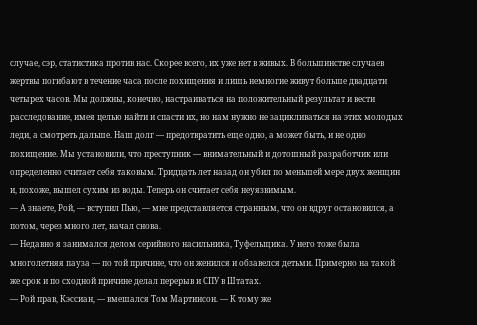случае, сэр, статистика против нас. Скорее всего, их уже нет в живых. В большинстве случаев жертвы погибают в течение часа после похищения и лишь немногие живут больше двадцати четырех часов. Мы должны, конечно, настраиваться на положительный результат и вести расследование, имея целью найти и спасти их, но нам нужно не зацикливаться на этих молодых леди, а смотреть дальше. Наш долг — предотвратить еще одно, а может быть, и не одно похищение. Мы установили, что преступник — внимательный и дотошный разработчик или определенно считает себя таковым. Тридцать лет назад он убил по меньшей мере двух женщин и, похоже, вышел сухим из воды. Теперь он считает себя неуязвимым.
— А знаете, Рой, — вступил Пью, — мне представляется странным, что он вдруг остановился, а потом, через много лет, начал снова.
— Недавно я занимался делом серийного насильника, Туфельщика. У него тоже была многолетняя пауза — по той причине, что он женился и обзавелся детьми. Примерно на такой же срок и по сходной причине делал перерыв и СПУ в Штатах.
— Рой прав, Кэссиан, — вмешался Том Мартинсон. — К тому же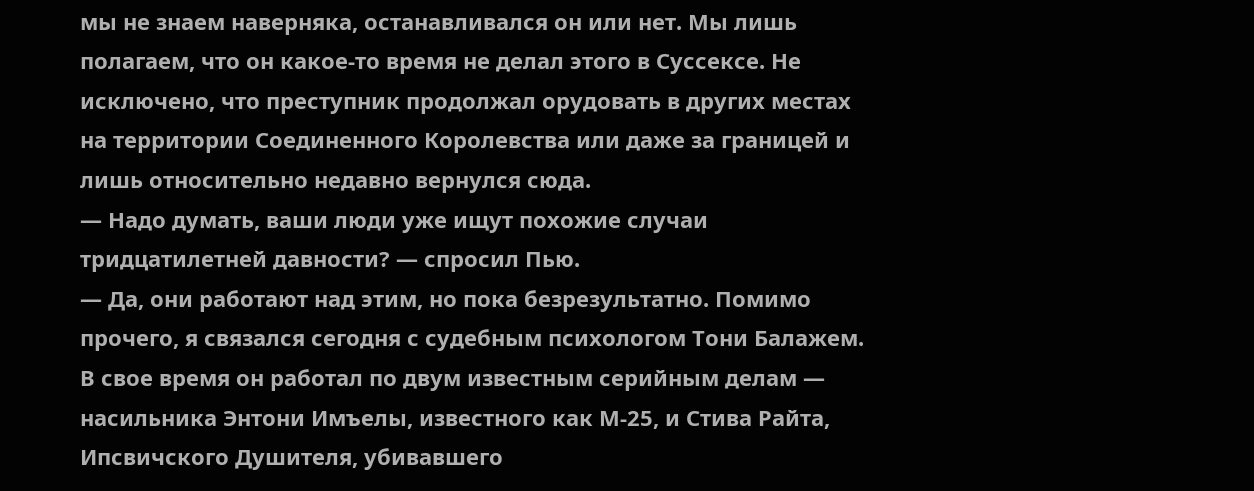мы не знаем наверняка, останавливался он или нет. Мы лишь полагаем, что он какое-то время не делал этого в Суссексе. Не исключено, что преступник продолжал орудовать в других местах на территории Соединенного Королевства или даже за границей и лишь относительно недавно вернулся сюда.
— Надо думать, ваши люди уже ищут похожие случаи тридцатилетней давности? — спросил Пью.
— Да, они работают над этим, но пока безрезультатно. Помимо прочего, я связался сегодня с судебным психологом Тони Балажем. В свое время он работал по двум известным серийным делам — насильника Энтони Имъелы, известного как М-25, и Стива Райта, Ипсвичского Душителя, убивавшего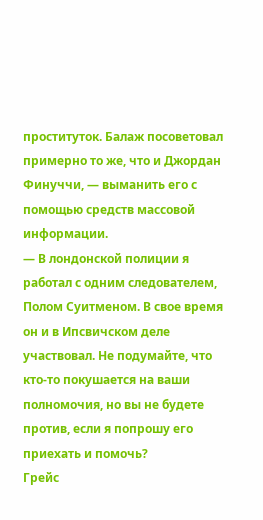проституток. Балаж посоветовал примерно то же, что и Джордан Финуччи, — выманить его с помощью средств массовой информации.
— В лондонской полиции я работал с одним следователем, Полом Суитменом. В свое время он и в Ипсвичском деле участвовал. Не подумайте, что кто-то покушается на ваши полномочия, но вы не будете против, если я попрошу его приехать и помочь?
Грейс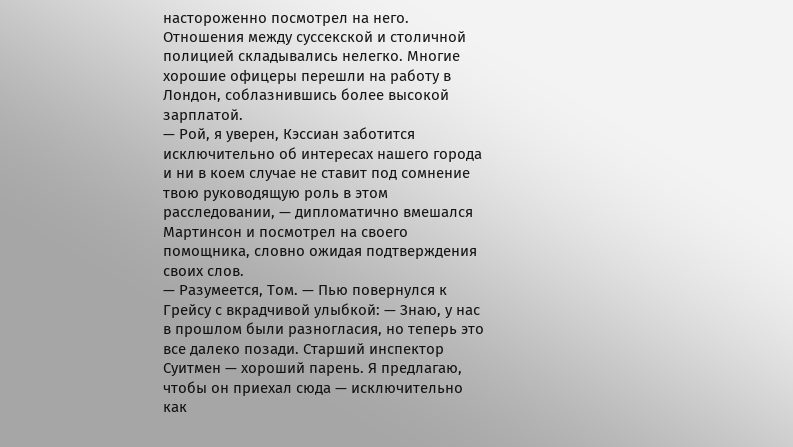настороженно посмотрел на него. Отношения между суссекской и столичной полицией складывались нелегко. Многие хорошие офицеры перешли на работу в Лондон, соблазнившись более высокой зарплатой.
— Рой, я уверен, Кэссиан заботится исключительно об интересах нашего города и ни в коем случае не ставит под сомнение твою руководящую роль в этом расследовании, — дипломатично вмешался Мартинсон и посмотрел на своего помощника, словно ожидая подтверждения своих слов.
— Разумеется, Том. — Пью повернулся к Грейсу с вкрадчивой улыбкой: — Знаю, у нас в прошлом были разногласия, но теперь это все далеко позади. Старший инспектор Суитмен — хороший парень. Я предлагаю, чтобы он приехал сюда — исключительно как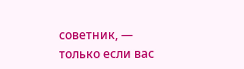советник, — только если вас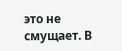это не смущает. В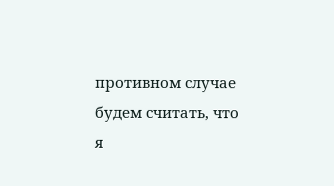противном случае будем считать, что я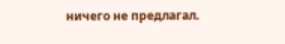ничего не предлагал.